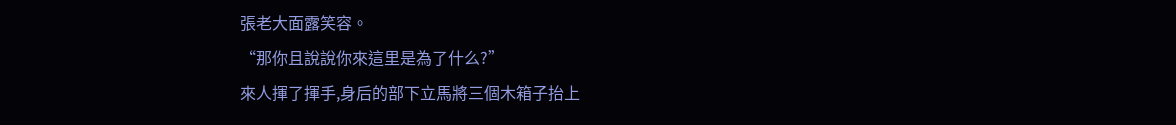張老大面露笑容。
“那你且說說你來這里是為了什么?”
來人揮了揮手,身后的部下立馬將三個木箱子抬上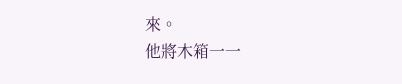來。
他將木箱一一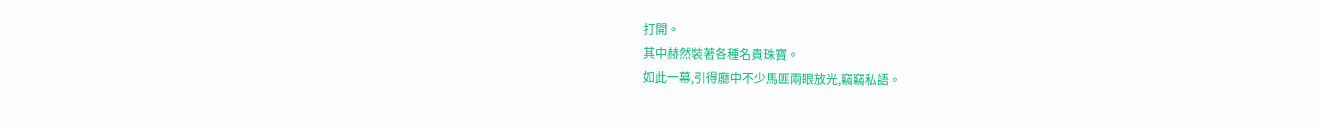打開。
其中赫然裝著各種名貴珠寶。
如此一幕,引得廳中不少馬匪兩眼放光,竊竊私語。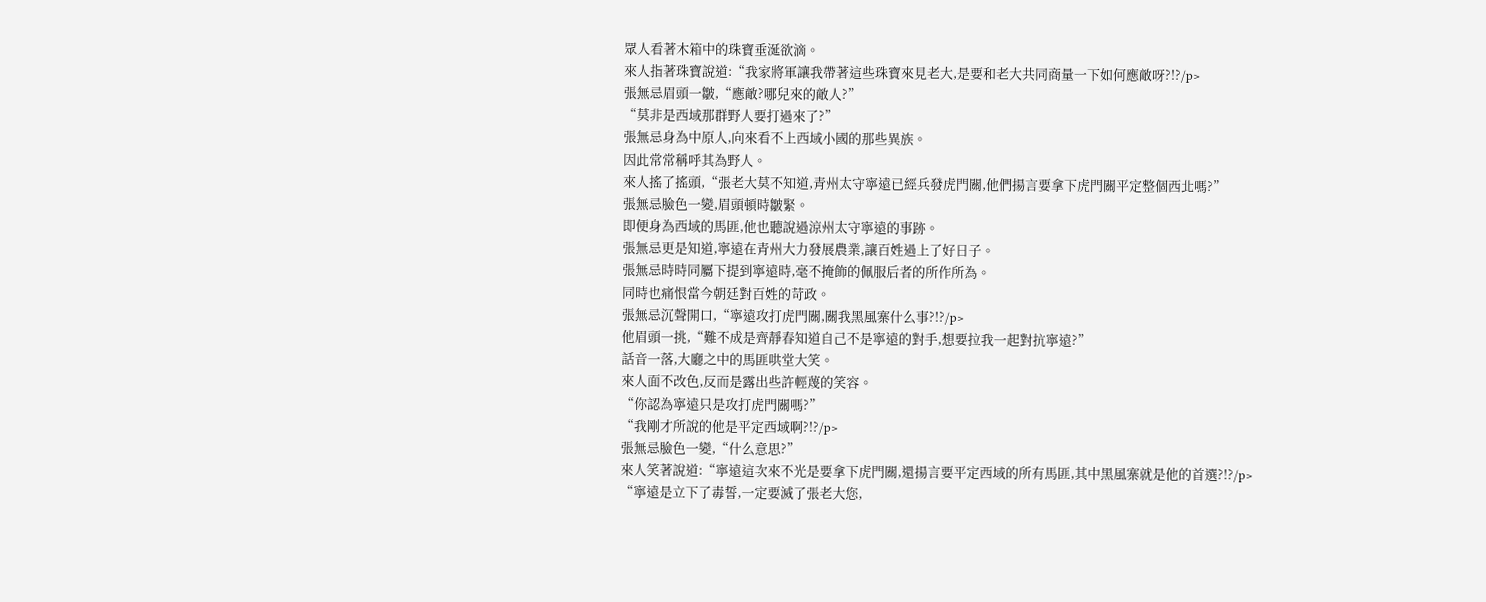眾人看著木箱中的珠寶垂涎欲滴。
來人指著珠寶說道:“我家將軍讓我帶著這些珠寶來見老大,是要和老大共同商量一下如何應敵呀?!?/p>
張無忌眉頭一皺,“應敵?哪兒來的敵人?”
“莫非是西域那群野人要打過來了?”
張無忌身為中原人,向來看不上西域小國的那些異族。
因此常常稱呼其為野人。
來人搖了搖頭,“張老大莫不知道,青州太守寧遠已經兵發虎門關,他們揚言要拿下虎門關平定整個西北嗎?”
張無忌臉色一變,眉頭頓時皺緊。
即便身為西域的馬匪,他也聽說過涼州太守寧遠的事跡。
張無忌更是知道,寧遠在青州大力發展農業,讓百姓過上了好日子。
張無忌時時同屬下提到寧遠時,毫不掩飾的佩服后者的所作所為。
同時也痛恨當今朝廷對百姓的苛政。
張無忌沉聲開口,“寧遠攻打虎門關,關我黑風寨什么事?!?/p>
他眉頭一挑,“難不成是齊靜春知道自己不是寧遠的對手,想要拉我一起對抗寧遠?”
話音一落,大廳之中的馬匪哄堂大笑。
來人面不改色,反而是露出些許輕蔑的笑容。
“你認為寧遠只是攻打虎門關嗎?”
“我剛才所說的他是平定西域啊?!?/p>
張無忌臉色一變,“什么意思?”
來人笑著說道:“寧遠這次來不光是要拿下虎門關,還揚言要平定西域的所有馬匪,其中黑風寨就是他的首選?!?/p>
“寧遠是立下了毒誓,一定要滅了張老大您,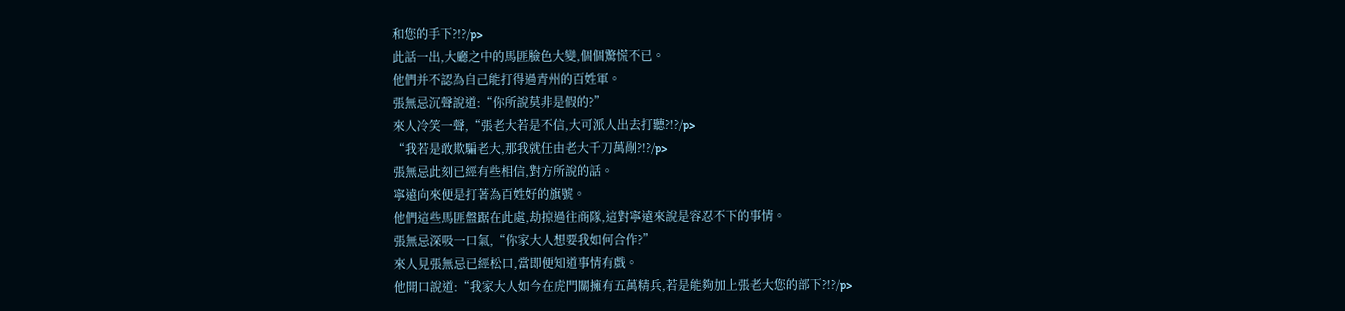和您的手下?!?/p>
此話一出,大廳之中的馬匪臉色大變,個個驚慌不已。
他們并不認為自己能打得過青州的百姓軍。
張無忌沉聲說道:“你所說莫非是假的?”
來人冷笑一聲,“張老大若是不信,大可派人出去打聽?!?/p>
“我若是敢欺騙老大,那我就任由老大千刀萬剮?!?/p>
張無忌此刻已經有些相信,對方所說的話。
寧遠向來便是打著為百姓好的旗號。
他們這些馬匪盤踞在此處,劫掠過往商隊,這對寧遠來說是容忍不下的事情。
張無忌深吸一口氣,“你家大人想要我如何合作?”
來人見張無忌已經松口,當即便知道事情有戲。
他開口說道:“我家大人如今在虎門關擁有五萬精兵,若是能夠加上張老大您的部下?!?/p>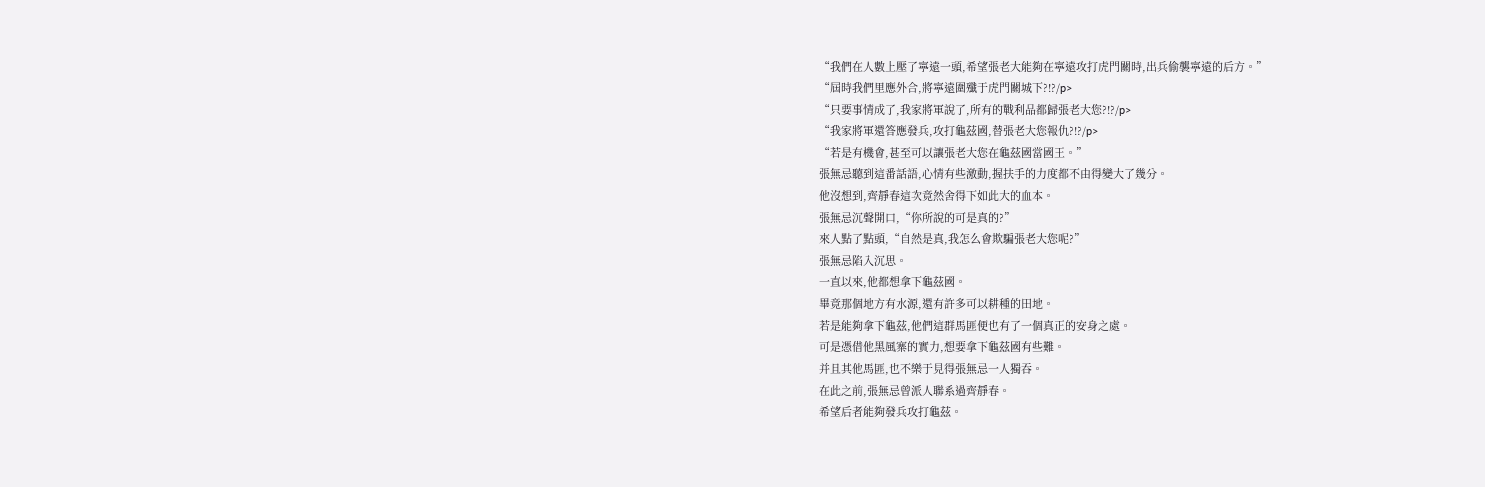“我們在人數上壓了寧遠一頭,希望張老大能夠在寧遠攻打虎門關時,出兵偷襲寧遠的后方。”
“屆時我們里應外合,將寧遠圍殲于虎門關城下?!?/p>
“只要事情成了,我家將軍說了,所有的戰利品都歸張老大您?!?/p>
“我家將軍還答應發兵,攻打龜茲國,替張老大您報仇?!?/p>
“若是有機會,甚至可以讓張老大您在龜茲國當國王。”
張無忌聽到這番話語,心情有些激動,握扶手的力度都不由得變大了幾分。
他沒想到,齊靜春這次竟然舍得下如此大的血本。
張無忌沉聲開口,“你所說的可是真的?”
來人點了點頭,“自然是真,我怎么會欺騙張老大您呢?”
張無忌陷入沉思。
一直以來,他都想拿下龜茲國。
畢竟那個地方有水源,還有許多可以耕種的田地。
若是能夠拿下龜茲,他們這群馬匪便也有了一個真正的安身之處。
可是憑借他黑風寨的實力,想要拿下龜茲國有些難。
并且其他馬匪,也不樂于見得張無忌一人獨吞。
在此之前,張無忌曾派人聯系過齊靜春。
希望后者能夠發兵攻打龜茲。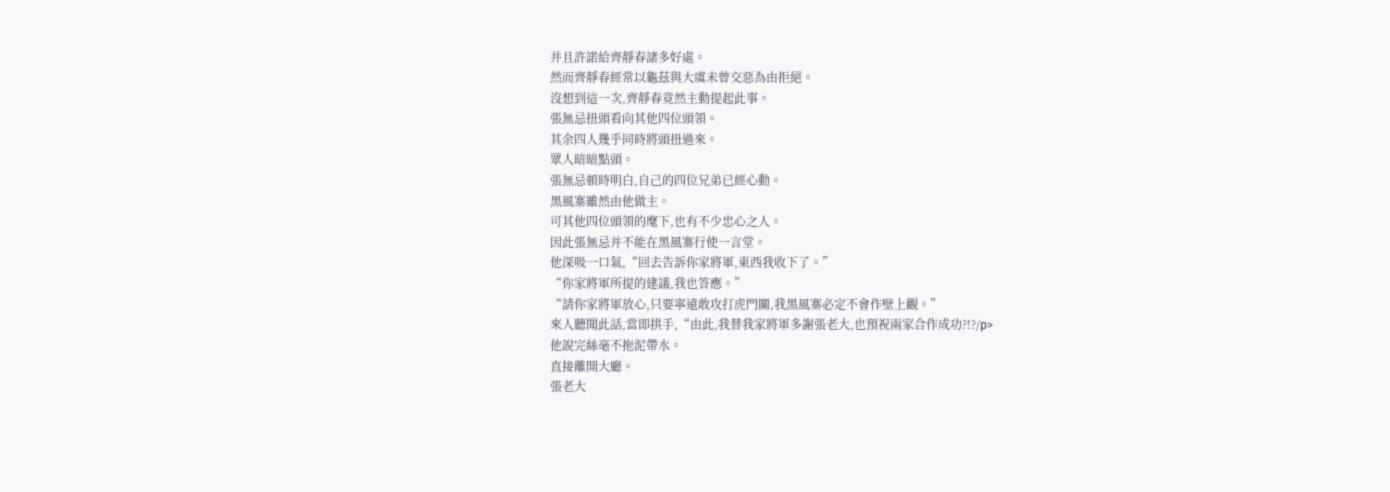并且許諾給齊靜春諸多好處。
然而齊靜春經常以龜茲與大虞未曾交惡為由拒絕。
沒想到這一次,齊靜春竟然主動提起此事。
張無忌扭頭看向其他四位頭領。
其余四人幾乎同時將頭扭過來。
眾人暗暗點頭。
張無忌頓時明白,自己的四位兄弟已經心動。
黑風寨雖然由他做主。
可其他四位頭領的麾下,也有不少忠心之人。
因此張無忌并不能在黑風寨行使一言堂。
他深吸一口氣,“回去告訴你家將軍,東西我收下了。”
“你家將軍所提的建議,我也答應。”
“請你家將軍放心,只要寧遠敢攻打虎門關,我黑風寨必定不會作壁上觀。”
來人聽聞此話,當即拱手,“由此,我替我家將軍多謝張老大,也預祝兩家合作成功?!?/p>
他說完絲毫不拖泥帶水。
直接離開大廳。
張老大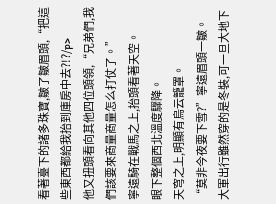看著臺下的諸多珠寶,皺了皺眉頭,“把這些東西都給我抬到庫房中去?!?/p>
他又扭頭看向其他四位頭領,“兄弟們,我們該要來商量商量怎么打仗了。”
寧遠騎在戰馬之上,抬頭看著天空。
眼下整個西北溫度驟降。
天穹之上,明顯有烏云籠罩。
“莫非今夜要下雪?”寧遠眉頭一皺。
大軍出行雖然穿的是冬裝,可一旦大地下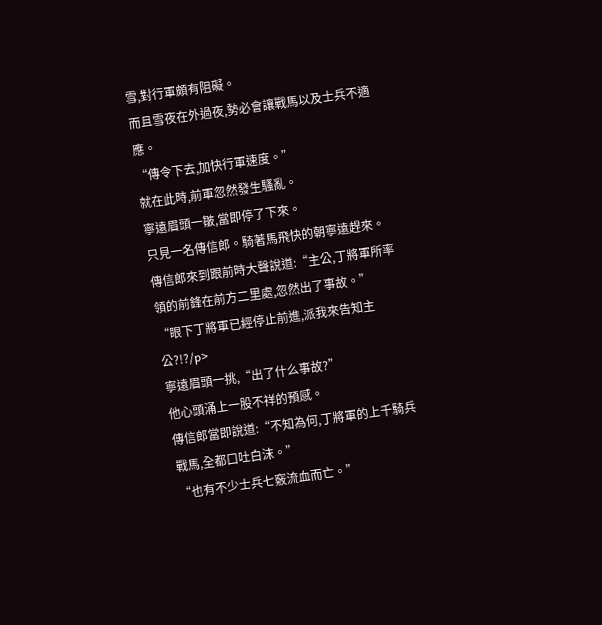雪,對行軍頗有阻礙。
而且雪夜在外過夜,勢必會讓戰馬以及士兵不適應。
“傳令下去,加快行軍速度。”
就在此時,前軍忽然發生騷亂。
寧遠眉頭一皺,當即停了下來。
只見一名傳信郎。騎著馬飛快的朝寧遠趕來。
傳信郎來到跟前時大聲說道:“主公,丁將軍所率領的前鋒在前方二里處,忽然出了事故。”
“眼下丁將軍已經停止前進,派我來告知主公?!?/p>
寧遠眉頭一挑,“出了什么事故?”
他心頭涌上一股不祥的預感。
傳信郎當即說道:“不知為何,丁將軍的上千騎兵戰馬,全都口吐白沫。”
“也有不少士兵七竅流血而亡。”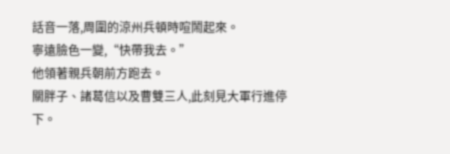話音一落,周圍的涼州兵頓時喧鬧起來。
寧遠臉色一變,“快帶我去。”
他領著親兵朝前方跑去。
關胖子、諸葛信以及曹雙三人,此刻見大軍行進停下。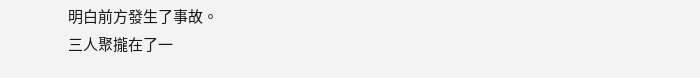明白前方發生了事故。
三人聚攏在了一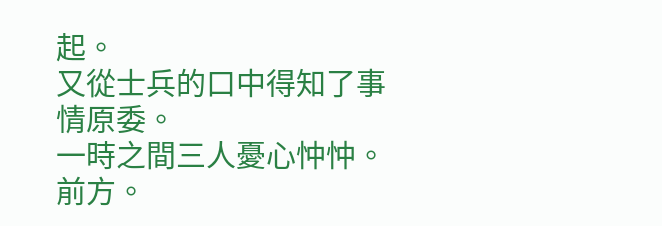起。
又從士兵的口中得知了事情原委。
一時之間三人憂心忡忡。
前方。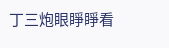丁三炮眼睜睜看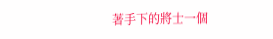著手下的將士一個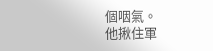個咽氣。
他揪住軍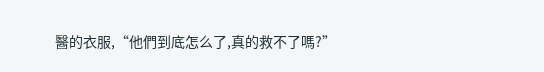醫的衣服,“他們到底怎么了,真的救不了嗎?”